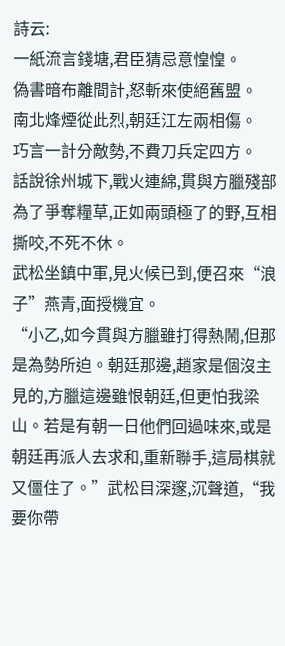詩云:
一紙流言錢塘,君臣猜忌意惶惶。
偽書暗布離間計,怒斬來使絕舊盟。
南北烽煙從此烈,朝廷江左兩相傷。
巧言一計分敵勢,不費刀兵定四方。
話說徐州城下,戰火連綿,貫與方臘殘部為了爭奪糧草,正如兩頭極了的野,互相撕咬,不死不休。
武松坐鎮中軍,見火候已到,便召來“浪子”燕青,面授機宜。
“小乙,如今貫與方臘雖打得熱鬧,但那是為勢所迫。朝廷那邊,趙家是個沒主見的,方臘這邊雖恨朝廷,但更怕我梁山。若是有朝一日他們回過味來,或是朝廷再派人去求和,重新聯手,這局棋就又僵住了。”武松目深邃,沉聲道,“我要你帶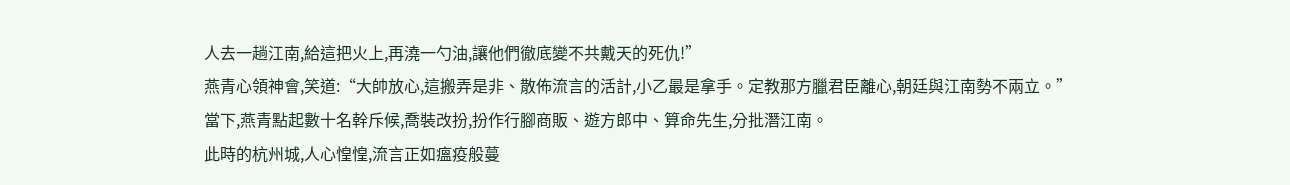人去一趟江南,給這把火上,再澆一勺油,讓他們徹底變不共戴天的死仇!”
燕青心領神會,笑道:“大帥放心,這搬弄是非、散佈流言的活計,小乙最是拿手。定教那方臘君臣離心,朝廷與江南勢不兩立。”
當下,燕青點起數十名幹斥候,喬裝改扮,扮作行腳商販、遊方郎中、算命先生,分批潛江南。
此時的杭州城,人心惶惶,流言正如瘟疫般蔓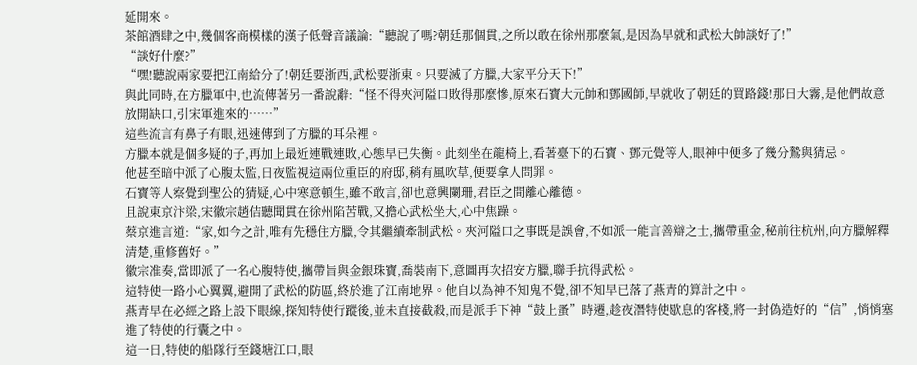延開來。
茶館酒肆之中,幾個客商模樣的漢子低聲音議論:“聽說了嗎?朝廷那個貫,之所以敢在徐州那麼氣,是因為早就和武松大帥談好了!”
“談好什麼?”
“嘿!聽說兩家要把江南給分了!朝廷要浙西,武松要浙東。只要滅了方臘,大家平分天下!”
與此同時,在方臘軍中,也流傳著另一番說辭:“怪不得夾河隘口敗得那麼慘,原來石寶大元帥和鄧國師,早就收了朝廷的買路錢!那日大霧,是他們故意放開缺口,引宋軍進來的……”
這些流言有鼻子有眼,迅速傳到了方臘的耳朵裡。
方臘本就是個多疑的子,再加上最近連戰連敗,心態早已失衡。此刻坐在龍椅上,看著臺下的石寶、鄧元覺等人,眼神中便多了幾分鷙與猜忌。
他甚至暗中派了心腹太監,日夜監視這兩位重臣的府邸,稍有風吹草,便要拿人問罪。
石寶等人察覺到聖公的猜疑,心中寒意頓生,雖不敢言,卻也意興闌珊,君臣之間離心離德。
且說東京汴梁,宋徽宗趙佶聽聞貫在徐州陷苦戰,又擔心武松坐大,心中焦躁。
蔡京進言道:“家,如今之計,唯有先穩住方臘,令其繼續牽制武松。夾河隘口之事既是誤會,不如派一能言善辯之士,攜帶重金,秘前往杭州,向方臘解釋清楚,重修舊好。”
徽宗准奏,當即派了一名心腹特使,攜帶旨與金銀珠寶,喬裝南下,意圖再次招安方臘,聯手抗得武松。
這特使一路小心翼翼,避開了武松的防區,終於進了江南地界。他自以為神不知鬼不覺,卻不知早已落了燕青的算計之中。
燕青早在必經之路上設下眼線,探知特使行蹤後,並未直接截殺,而是派手下神“鼓上蚤”時遷,趁夜潛特使歇息的客棧,將一封偽造好的“信”,悄悄塞進了特使的行囊之中。
這一日,特使的船隊行至錢塘江口,眼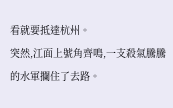看就要抵達杭州。
突然,江面上號角齊鳴,一支殺氣騰騰的水軍攔住了去路。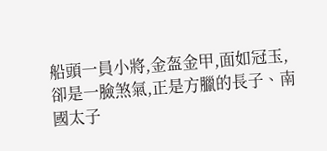船頭一員小將,金盔金甲,面如冠玉,卻是一臉煞氣,正是方臘的長子、南國太子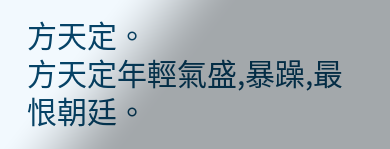方天定。
方天定年輕氣盛,暴躁,最恨朝廷。